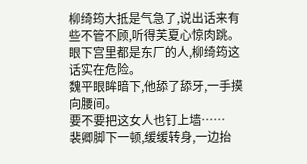柳绮筠大抵是气急了,说出话来有些不管不顾,听得芙夏心惊肉跳。眼下宫里都是东厂的人,柳绮筠这话实在危险。
魏平眼眸暗下,他舔了舔牙,一手摸向腰间。
要不要把这女人也钉上墙……
裴卿脚下一顿,缓缓转身,一边抬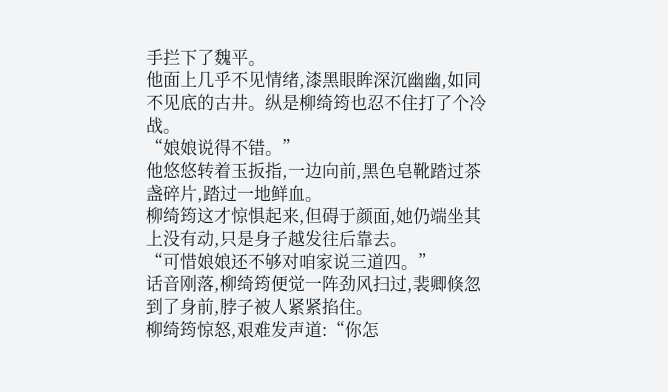手拦下了魏平。
他面上几乎不见情绪,漆黑眼眸深沉幽幽,如同不见底的古井。纵是柳绮筠也忍不住打了个冷战。
“娘娘说得不错。”
他悠悠转着玉扳指,一边向前,黑色皂靴踏过茶盏碎片,踏过一地鲜血。
柳绮筠这才惊惧起来,但碍于颜面,她仍端坐其上没有动,只是身子越发往后靠去。
“可惜娘娘还不够对咱家说三道四。”
话音刚落,柳绮筠便觉一阵劲风扫过,裴卿倏忽到了身前,脖子被人紧紧掐住。
柳绮筠惊怒,艰难发声道:“你怎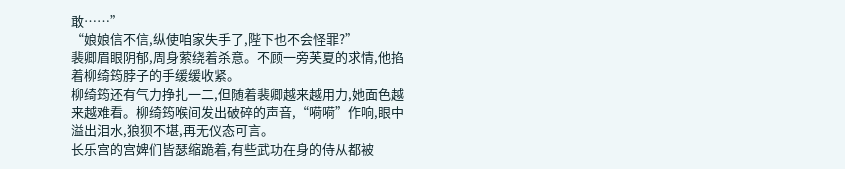敢……”
“娘娘信不信,纵使咱家失手了,陛下也不会怪罪?”
裴卿眉眼阴郁,周身萦绕着杀意。不顾一旁芙夏的求情,他掐着柳绮筠脖子的手缓缓收紧。
柳绮筠还有气力挣扎一二,但随着裴卿越来越用力,她面色越来越难看。柳绮筠喉间发出破碎的声音,“嗬嗬”作响,眼中溢出泪水,狼狈不堪,再无仪态可言。
长乐宫的宫婢们皆瑟缩跪着,有些武功在身的侍从都被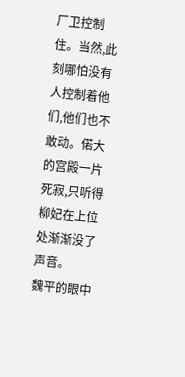厂卫控制住。当然,此刻哪怕没有人控制着他们,他们也不敢动。偌大的宫殿一片死寂,只听得柳妃在上位处渐渐没了声音。
魏平的眼中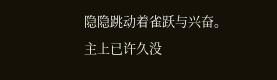隐隐跳动着雀跃与兴奋。
主上已许久没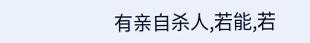有亲自杀人,若能,若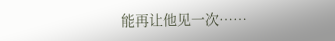能再让他见一次……